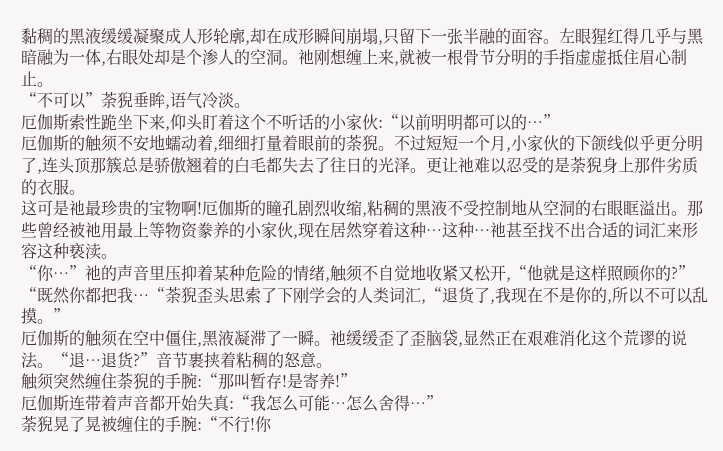黏稠的黑液缓缓凝聚成人形轮廓,却在成形瞬间崩塌,只留下一张半融的面容。左眼猩红得几乎与黑暗融为一体,右眼处却是个渗人的空洞。祂刚想缠上来,就被一根骨节分明的手指虚虚抵住眉心制止。
“不可以”荼猊垂眸,语气冷淡。
厄伽斯索性跪坐下来,仰头盯着这个不听话的小家伙:“以前明明都可以的…”
厄伽斯的触须不安地蠕动着,细细打量着眼前的荼猊。不过短短一个月,小家伙的下颌线似乎更分明了,连头顶那簇总是骄傲翘着的白毛都失去了往日的光泽。更让祂难以忍受的是荼猊身上那件劣质的衣服。
这可是祂最珍贵的宝物啊!厄伽斯的瞳孔剧烈收缩,粘稠的黑液不受控制地从空洞的右眼眶溢出。那些曾经被祂用最上等物资豢养的小家伙,现在居然穿着这种…这种…祂甚至找不出合适的词汇来形容这种亵渎。
“你…”祂的声音里压抑着某种危险的情绪,触须不自觉地收紧又松开,“他就是这样照顾你的?”
“既然你都把我…“荼猊歪头思索了下刚学会的人类词汇,“退货了,我现在不是你的,所以不可以乱摸。”
厄伽斯的触须在空中僵住,黑液凝滞了一瞬。祂缓缓歪了歪脑袋,显然正在艰难消化这个荒谬的说法。“退…退货?”音节裹挟着粘稠的怒意。
触须突然缠住荼猊的手腕:“那叫暂存!是寄养!”
厄伽斯连带着声音都开始失真:“我怎么可能…怎么舍得…”
荼猊晃了晃被缠住的手腕:“不行!你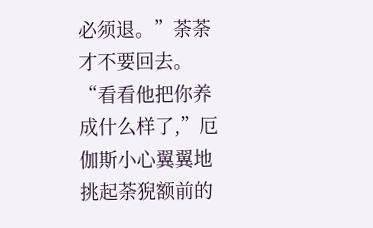必须退。”荼荼才不要回去。
“看看他把你养成什么样了,”厄伽斯小心翼翼地挑起荼猊额前的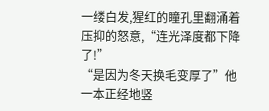一缕白发,猩红的瞳孔里翻涌着压抑的怒意,“连光泽度都下降了!”
“是因为冬天换毛变厚了”他一本正经地竖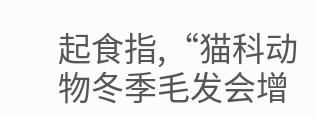起食指,“猫科动物冬季毛发会增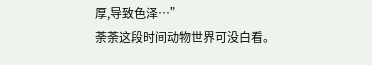厚,导致色泽…”
荼荼这段时间动物世界可没白看。